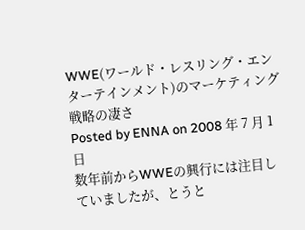WWE(ワールド・レスリング・エンターテインメント)のマーケティング戦略の凄さ
Posted by ENNA on 2008 年 7 月 1 日
数年前からWWEの興行には注目していましたが、とうと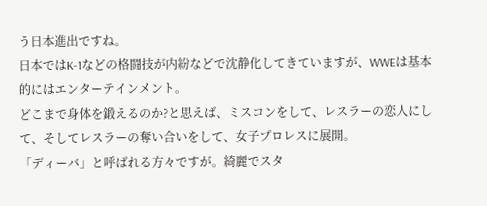う日本進出ですね。
日本ではK-1などの格闘技が内紛などで沈静化してきていますが、WWEは基本的にはエンターテインメント。
どこまで身体を鍛えるのか?と思えば、ミスコンをして、レスラーの恋人にして、そしてレスラーの奪い合いをして、女子プロレスに展開。
「ディーバ」と呼ばれる方々ですが。綺麗でスタ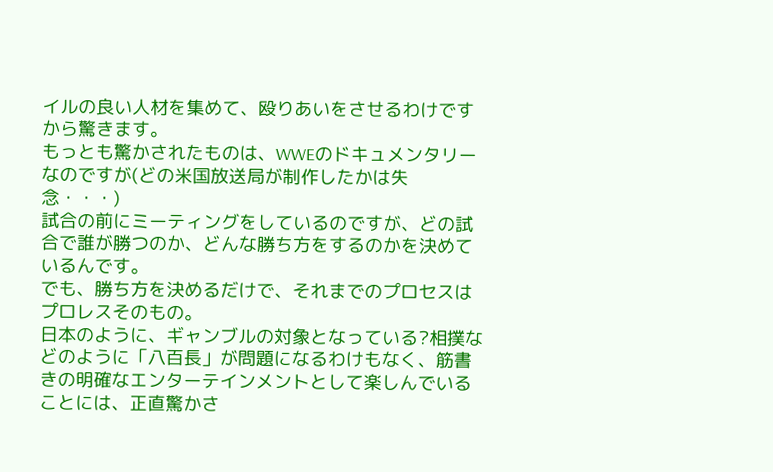イルの良い人材を集めて、殴りあいをさせるわけですから驚きます。
もっとも驚かされたものは、WWEのドキュメンタリーなのですが(どの米国放送局が制作したかは失念・・・)
試合の前にミーティングをしているのですが、どの試合で誰が勝つのか、どんな勝ち方をするのかを決めているんです。
でも、勝ち方を決めるだけで、それまでのプロセスはプロレスそのもの。
日本のように、ギャンブルの対象となっている?相撲などのように「八百長」が問題になるわけもなく、筋書きの明確なエンターテインメントとして楽しんでいることには、正直驚かさ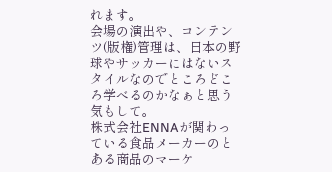れます。
会場の演出や、コンテンツ(版権)管理は、日本の野球やサッカーにはないスタイルなのでところどころ学べるのかなぁと思う気もして。
株式会社ENNAが関わっている食品メーカーのとある商品のマーケ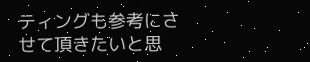ティングも参考にさせて頂きたいと思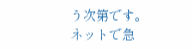う次第です。
ネットで急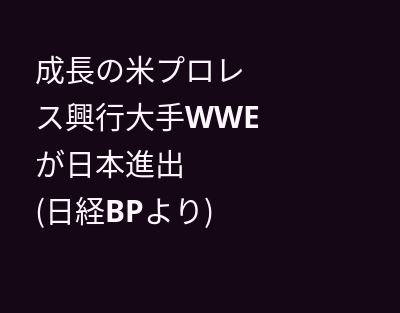成長の米プロレス興行大手WWEが日本進出
(日経BPより)